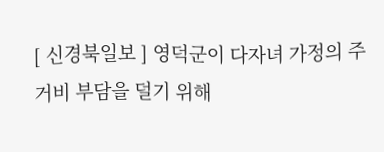[ 신경북일보 ] 영덕군이 다자녀 가정의 주거비 부담을 덜기 위해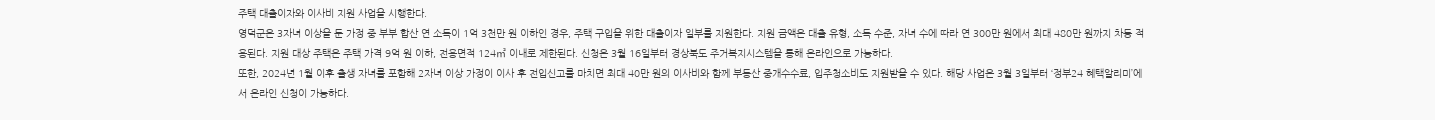주택 대출이자와 이사비 지원 사업을 시행한다.
영덕군은 3자녀 이상을 둔 가정 중 부부 합산 연 소득이 1억 3천만 원 이하인 경우, 주택 구입을 위한 대출이자 일부를 지원한다. 지원 금액은 대출 유형, 소득 수준, 자녀 수에 따라 연 300만 원에서 최대 480만 원까지 차등 적용된다. 지원 대상 주택은 주택 가격 9억 원 이하, 전용면적 124㎡ 이내로 제한된다. 신청은 3월 16일부터 경상북도 주거복지시스템을 통해 온라인으로 가능하다.
또한, 2024년 1월 이후 출생 자녀를 포함해 2자녀 이상 가정이 이사 후 전입신고를 마치면 최대 40만 원의 이사비와 함께 부동산 중개수수료, 입주청소비도 지원받을 수 있다. 해당 사업은 3월 3일부터 ‘정부24 혜택알리미’에서 온라인 신청이 가능하다.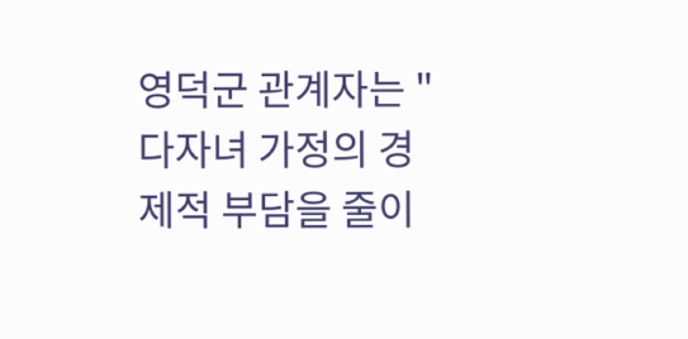영덕군 관계자는 "다자녀 가정의 경제적 부담을 줄이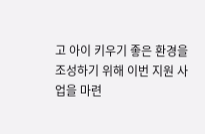고 아이 키우기 좋은 환경을 조성하기 위해 이번 지원 사업을 마련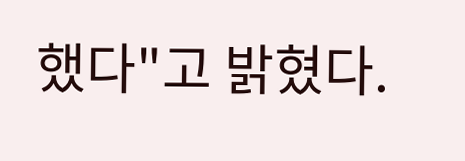했다"고 밝혔다.